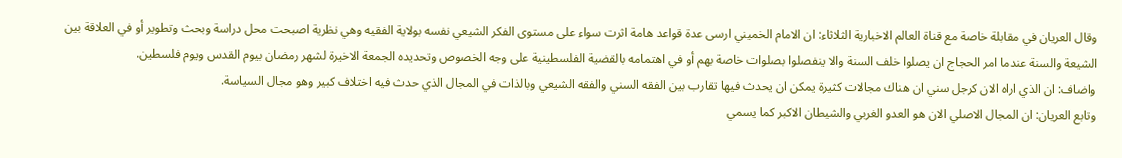وقال العريان في مقابلة خاصة مع قناة العالم الاخبارية الثلاثاء: ان الامام الخميني ارسى عدة قواعد هامة اثرت سواء على مستوى الفكر الشيعي نفسه بولاية الفقيه وهي نظرية اصبحت محل دراسة وبحث وتطوير أو في العلاقة بين الشيعة والسنة عندما امر الحجاج ان يصلوا خلف السنة والا ينفصلوا بصلوات خاصة بهم أو في اهتمامه بالقضية الفلسطينية على وجه الخصوص وتحديده الجمعة الاخيرة لشهر رمضان بيوم القدس ويوم فلسطين.
واضاف: ان الذي اراه الان كرجل سني ان هناك مجالات كثيرة يمكن ان يحدث فيها تقارب بين الفقه السني والفقه الشيعي وبالذات في المجال الذي حدث فيه اختلاف كبير وهو مجال السياسة.
وتابع العريان: ان المجال الاصلي الان هو العدو الغربي والشيطان الاكبر كما يسمي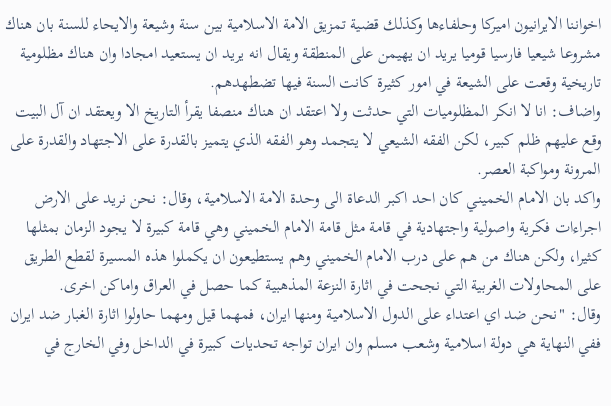اخواننا الايرانيون اميركا وحلفاءها وكذلك قضية تمزيق الامة الاسلامية بين سنة وشيعة والايحاء للسنة بان هناك مشروعا شيعيا فارسيا قوميا يريد ان يهيمن على المنطقة ويقال انه يريد ان يستعيد امجادا وان هناك مظلومية تاريخية وقعت على الشيعة في امور كثيرة كانت السنة فيها تضطهدهم.
واضاف: انا لا انكر المظلوميات التي حدثت ولا اعتقد ان هناك منصفا يقرأ التاريخ الا ويعتقد ان آل البيت وقع عليهم ظلم كبير، لكن الفقه الشيعي لا يتجمد وهو الفقه الذي يتميز بالقدرة على الاجتهاد والقدرة على المرونة ومواكبة العصر.
واكد بان الامام الخميني كان احد اكبر الدعاة الى وحدة الامة الاسلامية، وقال: نحن نريد على الارض اجراءات فكرية واصولية واجتهادية في قامة مثل قامة الامام الخميني وهي قامة كبيرة لا يجود الزمان بمثلها كثيرا، ولكن هناك من هم على درب الامام الخميني وهم يستطيعون ان يكملوا هذه المسيرة لقطع الطريق على المحاولات الغربية التي نجحت في اثارة النزعة المذهبية كما حصل في العراق واماكن اخرى.
وقال: "نحن ضد اي اعتداء على الدول الاسلامية ومنها ايران، فمهما قيل ومهما حاولوا اثارة الغبار ضد ايران ففي النهاية هي دولة اسلامية وشعب مسلم وان ايران تواجه تحديات كبيرة في الداخل وفي الخارج في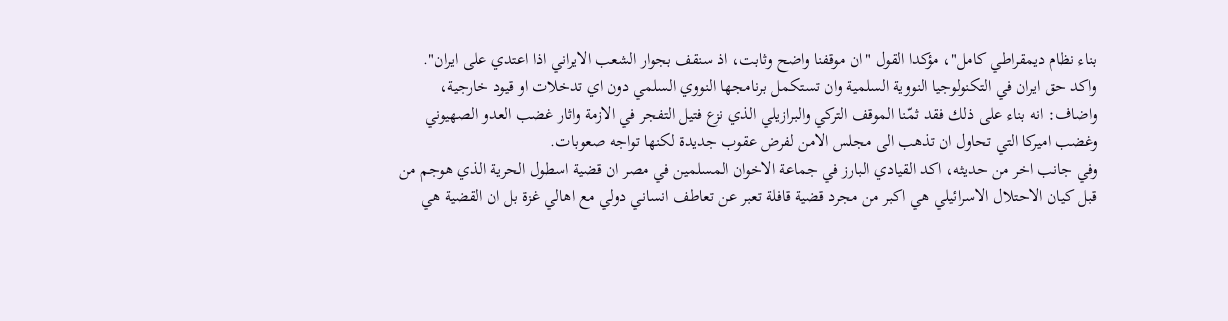بناء نظام ديمقراطي كامل"، مؤكدا القول "ان موقفنا واضح وثابت، اذ سنقف بجوار الشعب الايراني اذا اعتدي على ايران".
واكد حق ايران في التكنولوجيا النووية السلمية وان تستكمل برنامجها النووي السلمي دون اي تدخلات او قيود خارجية، واضاف: انه بناء على ذلك فقد ثمّنا الموقف التركي والبرازيلي الذي نزع فتيل التفجر في الازمة واثار غضب العدو الصهيوني وغضب اميركا التي تحاول ان تذهب الى مجلس الامن لفرض عقوب جديدة لكنها تواجه صعوبات.
وفي جانب اخر من حديثه، اكد القيادي البارز في جماعة الاخوان المسلمين في مصر ان قضية اسطول الحرية الذي هوجم من قبل كيان الاحتلال الاسرائيلي هي اكبر من مجرد قضية قافلة تعبر عن تعاطف انساني دولي مع اهالي غزة بل ان القضية هي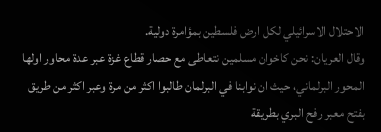الاحتلال الاسرائيلي لكل ارض فلسطين بمؤامرة دولية.
وقال العريان: نحن كاخوان مسلمين نتعاطى مع حصار قطاع غزة عبر عدة محاور اولها المحور البرلماني، حيث ان نوابنا في البرلمان طالبوا اكثر من مرة وعبر اكثر من طريق بفتح معبر رفح البري بطريقة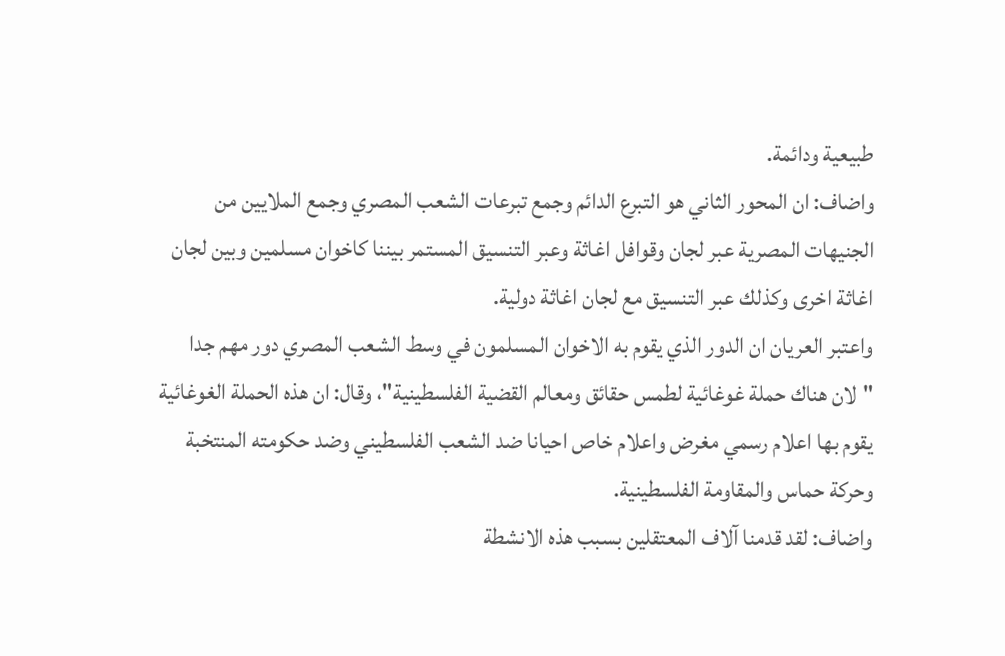طبيعية ودائمة.
واضاف: ان المحور الثاني هو التبرع الدائم وجمع تبرعات الشعب المصري وجمع الملايين من الجنيهات المصرية عبر لجان وقوافل اغاثة وعبر التنسيق المستمر بيننا كاخوان مسلمين وبين لجان اغاثة اخرى وكذلك عبر التنسيق مع لجان اغاثة دولية.
واعتبر العريان ان الدور الذي يقوم به الاخوان المسلمون في وسط الشعب المصري دور مهم جدا "لان هناك حملة غوغائية لطمس حقائق ومعالم القضية الفلسطينية"، وقال: ان هذه الحملة الغوغائية يقوم بها اعلام رسمي مغرض واعلام خاص احيانا ضد الشعب الفلسطيني وضد حكومته المنتخبة وحركة حماس والمقاومة الفلسطينية.
واضاف: لقد قدمنا آلاف المعتقلين بسبب هذه الانشطة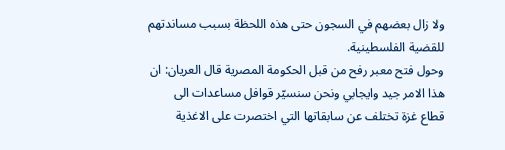ولا زال بعضهم في السجون حتى هذه اللحظة بسبب مساندتهم للقضية الفلسطينية.
وحول فتح معبر رفح من قبل الحكومة المصرية قال العريان: ان هذا الامر جيد وايجابي ونحن سنسيّر قوافل مساعدات الى قطاع غزة تختلف عن سابقاتها التي اختصرت على الاغذية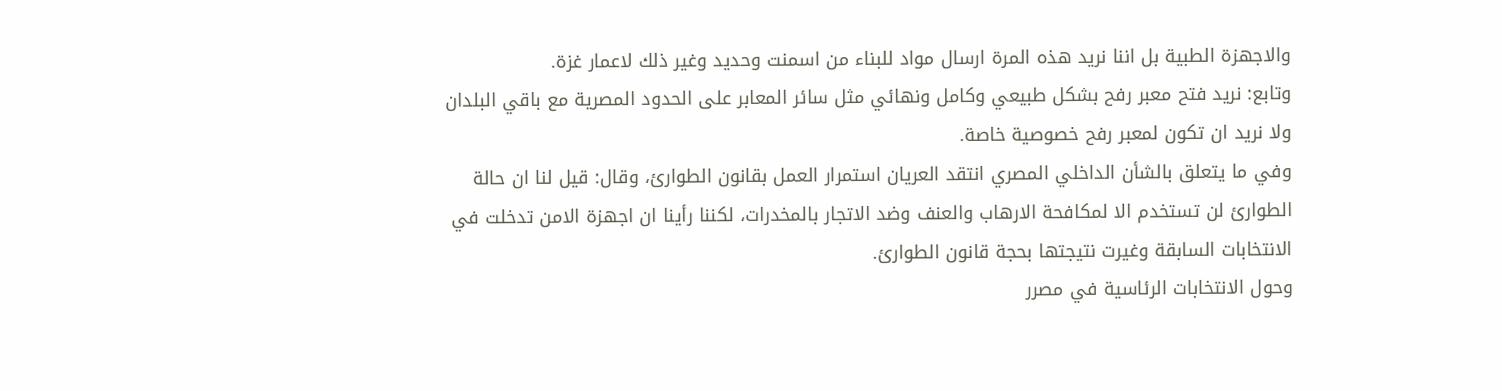والاجهزة الطبية بل اننا نريد هذه المرة ارسال مواد للبناء من اسمنت وحديد وغير ذلك لاعمار غزة.
وتابع: نريد فتح معبر رفح بشكل طبيعي وكامل ونهائي مثل سائر المعابر على الحدود المصرية مع باقي البلدان ولا نريد ان تكون لمعبر رفح خصوصية خاصة.
وفي ما يتعلق بالشأن الداخلي المصري انتقد العريان استمرار العمل بقانون الطوارئ، وقال: قيل لنا ان حالة الطوارئ لن تستخدم الا لمكافحة الارهاب والعنف وضد الاتجار بالمخدرات، لكننا رأينا ان اجهزة الامن تدخلت في الانتخابات السابقة وغيرت نتيجتها بحجة قانون الطوارئ.
وحول الانتخابات الرئاسية في مصرر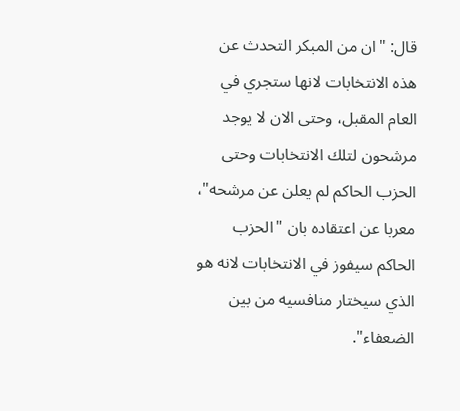قال: "ان من المبكر التحدث عن هذه الانتخابات لانها ستجري في العام المقبل، وحتى الان لا يوجد مرشحون لتلك الانتخابات وحتى الحزب الحاكم لم يعلن عن مرشحه"، معربا عن اعتقاده بان "الحزب الحاكم سيفوز في الانتخابات لانه هو الذي سيختار منافسيه من بين الضعفاء".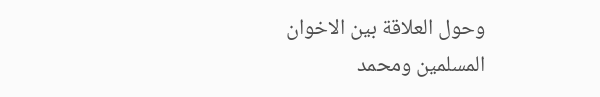وحول العلاقة بين الاخوان المسلمين ومحمد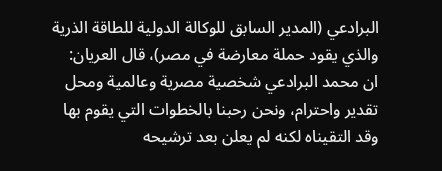البرادعي (المدير السابق للوكالة الدولية للطاقة الذرية والذي يقود حملة معارضة في مصر)، قال العريان: ان محمد البرادعي شخصية مصرية وعالمية ومحل تقدير واحترام، ونحن رحبنا بالخطوات التي يقوم بها وقد التقيناه لكنه لم يعلن بعد ترشيحه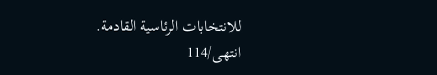للانتخابات الرئاسية القادمة.
انتهى/114